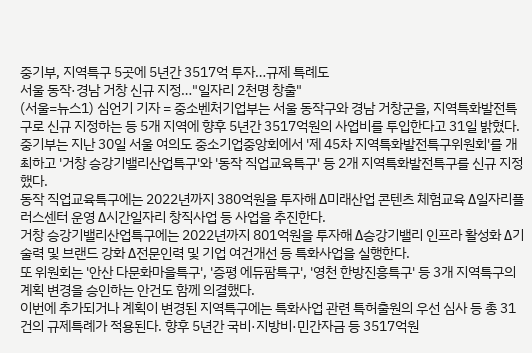중기부, 지역특구 5곳에 5년간 3517억 투자…규제 특례도
서울 동작·경남 거창 신규 지정…"일자리 2천명 창출"
(서울=뉴스1) 심언기 기자 = 중소벤처기업부는 서울 동작구와 경남 거창군을, 지역특화발전특구로 신규 지정하는 등 5개 지역에 향후 5년간 3517억원의 사업비를 투입한다고 31일 밝혔다.
중기부는 지난 30일 서울 여의도 중소기업중앙회에서 '제 45차 지역특화발전특구위원회'를 개최하고 '거창 승강기밸리산업특구'와 '동작 직업교육특구' 등 2개 지역특화발전특구를 신규 지정했다.
동작 직업교육특구에는 2022년까지 380억원을 투자해 Δ미래산업 콘텐츠 체험교육 Δ일자리플러스센터 운영 Δ시간일자리 창직사업 등 사업을 추진한다.
거창 승강기밸리산업특구에는 2022년까지 801억원을 투자해 Δ승강기밸리 인프라 활성화 Δ기술력 및 브랜드 강화 Δ전문인력 및 기업 여건개선 등 특화사업을 실행한다.
또 위원회는 '안산 다문화마을특구', '증평 에듀팜특구', '영천 한방진흥특구' 등 3개 지역특구의 계획 변경을 승인하는 안건도 함께 의결했다.
이번에 추가되거나 계획이 변경된 지역특구에는 특화사업 관련 특허출원의 우선 심사 등 총 31건의 규제특례가 적용된다. 향후 5년간 국비·지방비·민간자금 등 3517억원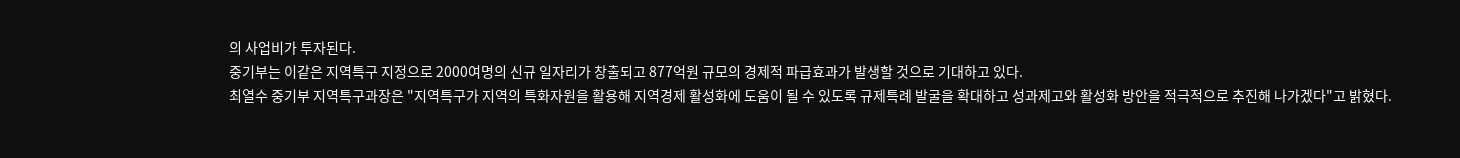의 사업비가 투자된다.
중기부는 이같은 지역특구 지정으로 2000여명의 신규 일자리가 창출되고 877억원 규모의 경제적 파급효과가 발생할 것으로 기대하고 있다.
최열수 중기부 지역특구과장은 "지역특구가 지역의 특화자원을 활용해 지역경제 활성화에 도움이 될 수 있도록 규제특례 발굴을 확대하고 성과제고와 활성화 방안을 적극적으로 추진해 나가겠다"고 밝혔다.